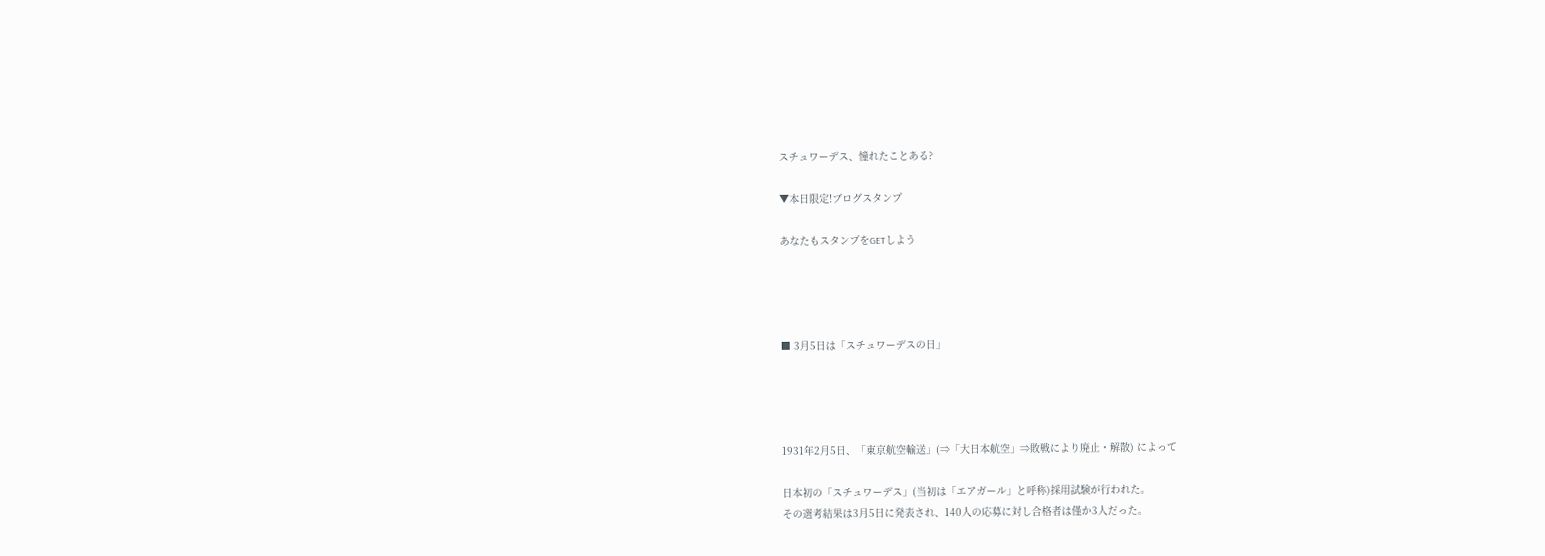スチュワーデス、憧れたことある?

▼本日限定!ブログスタンプ

あなたもスタンプをGETしよう




■ 3月5日は「スチュワーデスの日」




1931年2月5日、「東京航空輸送」(⇒「大日本航空」⇒敗戦により廃止・解散) によって

日本初の「スチュワーデス」(当初は「エアガール」と呼称)採用試験が行われた。
その選考結果は3月5日に発表され、140人の応募に対し合格者は僅か3人だった。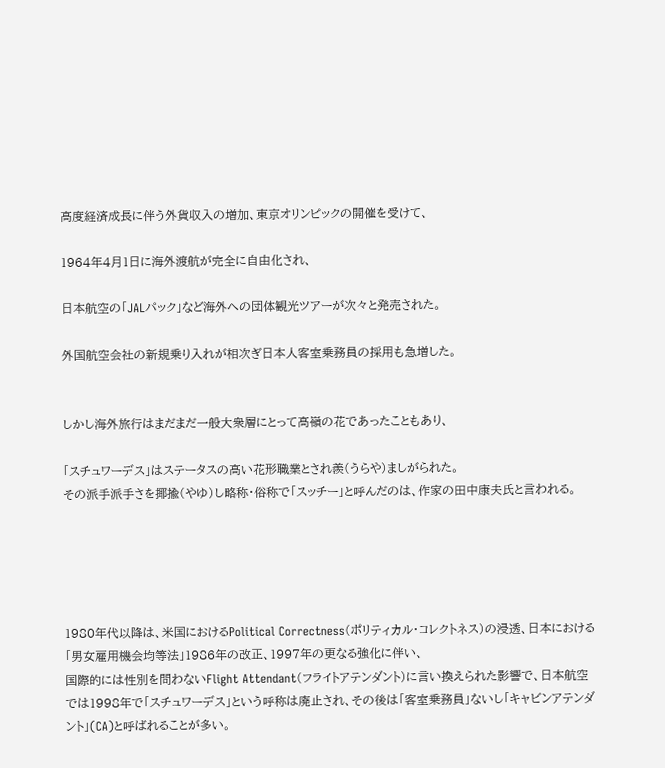高度経済成長に伴う外貨収入の増加、東京オリンピックの開催を受けて、

1964年4月1日に海外渡航が完全に自由化され、

日本航空の「JALパック」など海外への団体観光ツアーが次々と発売された。

外国航空会社の新規乗り入れが相次ぎ日本人客室乗務員の採用も急増した。


しかし海外旅行はまだまだ一般大衆層にとって高嶺の花であったこともあり、

「スチュワーデス」はステータスの高い花形職業とされ羨(うらや)ましがられた。
その派手派手さを揶揄(やゆ)し略称・俗称で「スッチー」と呼んだのは、作家の田中康夫氏と言われる。





1980年代以降は、米国におけるPolitical Correctness(ポリティカル・コレクトネス)の浸透、日本における「男女雇用機会均等法」1986年の改正、1997年の更なる強化に伴い、
国際的には性別を問わないFlight Attendant(フライトアテンダント)に言い換えられた影響で、日本航空では1998年で「スチュワーデス」という呼称は廃止され、その後は「客室乗務員」ないし「キャビンアテンダント」(CA)と呼ばれることが多い。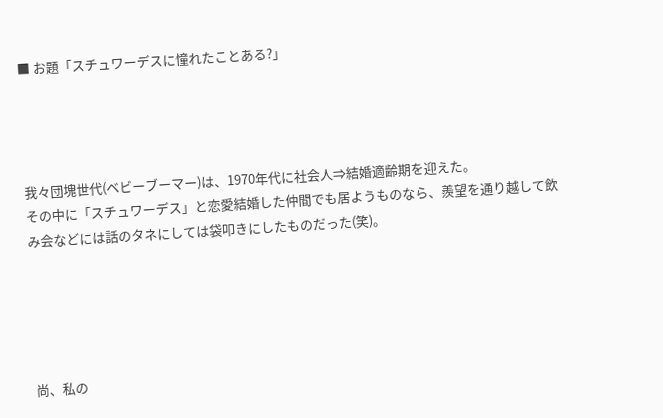■ お題「スチュワーデスに憧れたことある?」




我々団塊世代(ベビーブーマー)は、1970年代に社会人⇒結婚適齢期を迎えた。
その中に「スチュワーデス」と恋愛結婚した仲間でも居ようものなら、羨望を通り越して飲み会などには話のタネにしては袋叩きにしたものだった(笑)。





尚、私の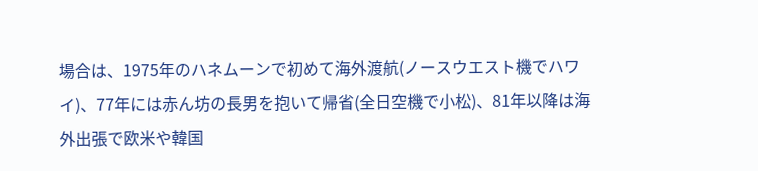場合は、1975年のハネムーンで初めて海外渡航(ノースウエスト機でハワイ)、77年には赤ん坊の長男を抱いて帰省(全日空機で小松)、81年以降は海外出張で欧米や韓国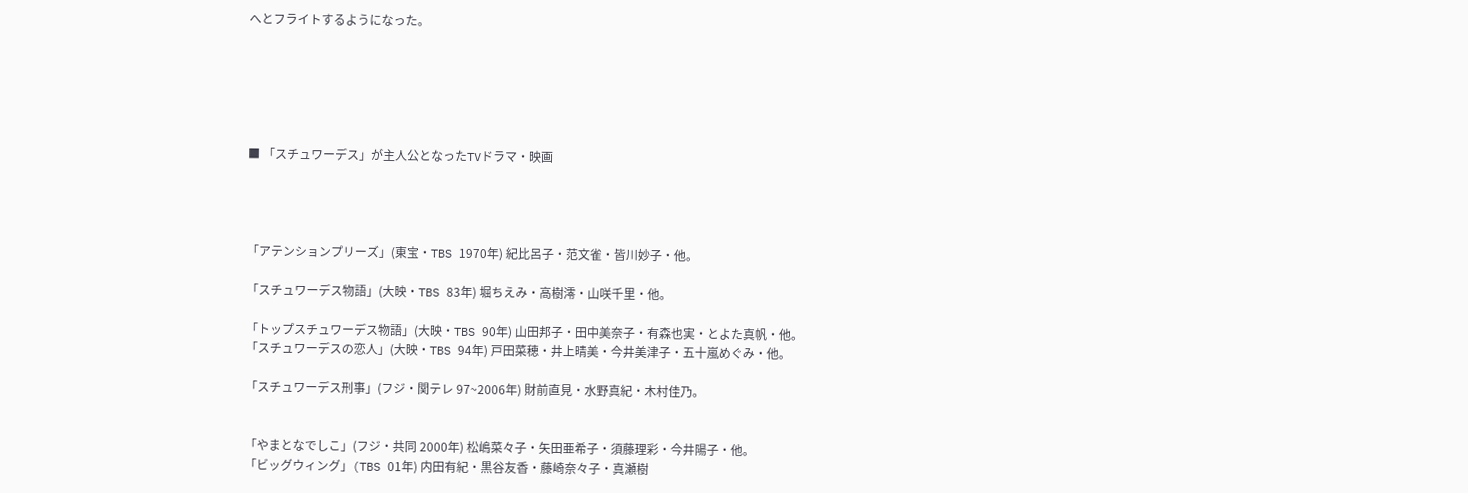へとフライトするようになった。






■ 「スチュワーデス」が主人公となったTVドラマ・映画




「アテンションプリーズ」(東宝・TBS 1970年) 紀比呂子・范文雀・皆川妙子・他。

「スチュワーデス物語」(大映・TBS 83年) 堀ちえみ・高樹澪・山咲千里・他。

「トップスチュワーデス物語」(大映・TBS 90年) 山田邦子・田中美奈子・有森也実・とよた真帆・他。
「スチュワーデスの恋人」(大映・TBS 94年) 戸田菜穂・井上晴美・今井美津子・五十嵐めぐみ・他。

「スチュワーデス刑事」(フジ・関テレ 97~2006年) 財前直見・水野真紀・木村佳乃。


「やまとなでしこ」(フジ・共同 2000年) 松嶋菜々子・矢田亜希子・須藤理彩・今井陽子・他。
「ビッグウィング」(TBS 01年) 内田有紀・黒谷友香・藤崎奈々子・真瀬樹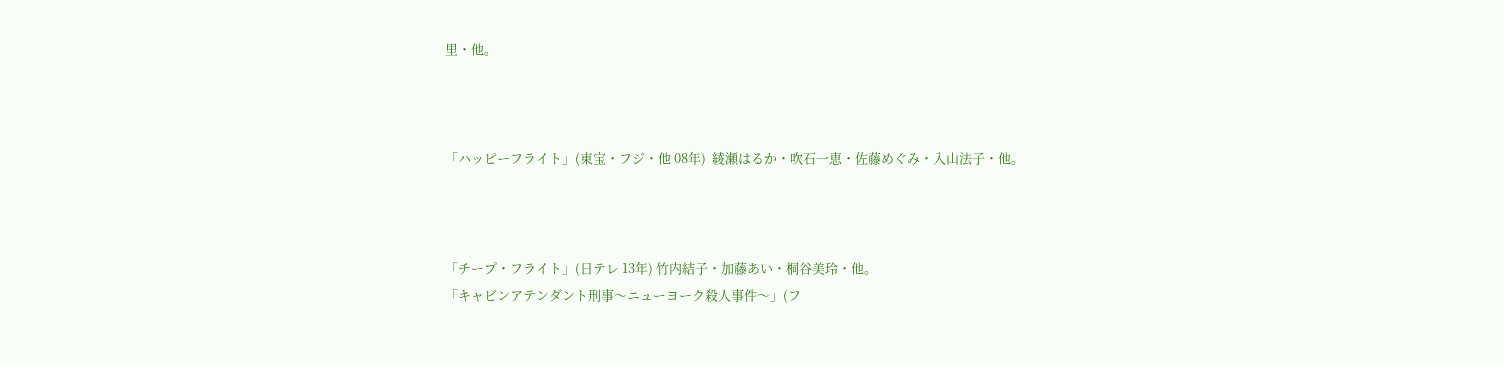里・他。



「ハッピーフライト」(東宝・フジ・他 08年)  綾瀬はるか・吹石一恵・佐藤めぐみ・入山法子・他。



「チープ・フライト」(日テレ 13年) 竹内結子・加藤あい・桐谷美玲・他。
「キャビンアテンダント刑事〜ニューヨーク殺人事件〜」(フ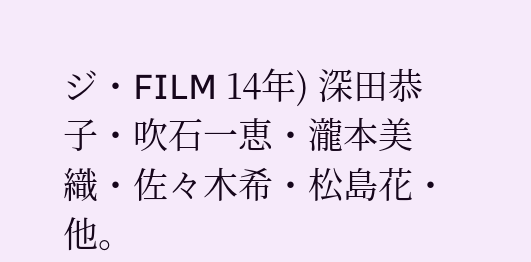ジ・FILM 14年) 深田恭子・吹石一恵・瀧本美織・佐々木希・松島花・他。